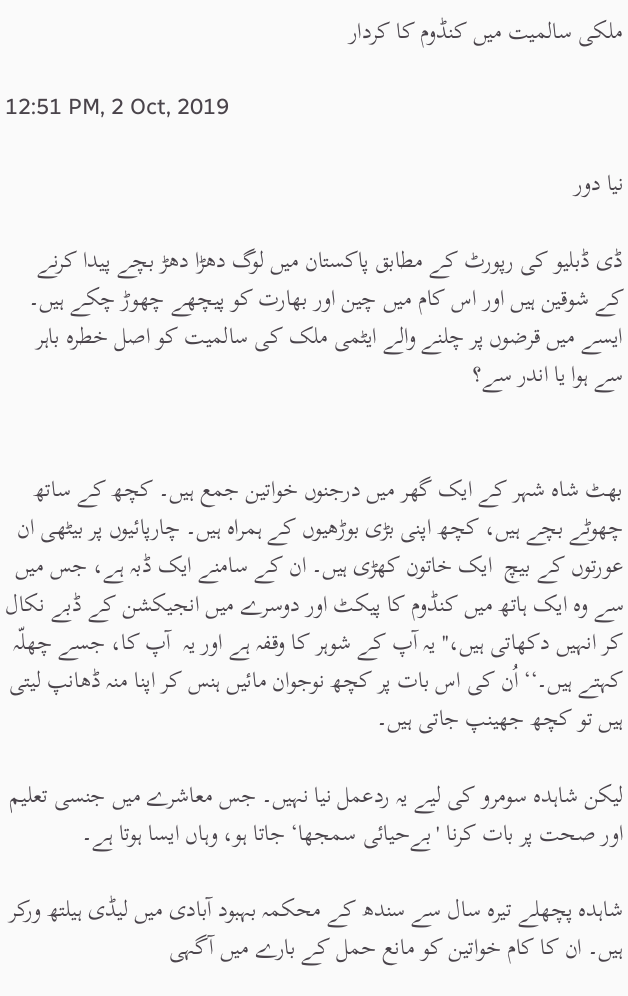ملکی سالمیت میں کنڈوم کا کردار

12:51 PM, 2 Oct, 2019

نیا دور

ڈی ڈبلیو کی رپورٹ کے مطابق پاکستان میں لوگ دھڑا دھڑ بچے پیدا کرنے کے شوقین ہیں اور اس کام میں چین اور بھارت کو پیچھے چھوڑ چکے ہیں۔ ایسے میں قرضوں پر چلنے والے ایٹمی ملک کی سالمیت کو اصل خطرہ باہر سے ہوا یا اندر سے؟


بھٹ شاہ شہر کے ایک گھر میں درجنوں خواتین جمع ہیں۔ کچھ کے ساتھ چھوٹے بچے ہیں، کچھ اپنی بڑی بوڑھیوں کے ہمراہ ہیں۔ چارپائیوں پر بیٹھی ان عورتوں کے بیچ  ایک خاتون کھڑی ہیں۔ ان کے سامنے ایک ڈبہ ہے، جس میں سے وہ ایک ہاتھ میں کنڈوم کا پیکٹ اور دوسرے میں انجیکشن کے ڈبے نکال کر انہیں دکھاتی ہیں،''یہ آپ کے شوہر کا وقفہ ہے اور یہ  آپ کا، جسے چھلّہ کہتے ہیں۔‘‘ اُن کی اس بات پر کچھ نوجوان مائیں ہنس کر اپنا منہ ڈھانپ لیتی ہیں تو کچھ جھینپ جاتی ہیں۔

لیکن شاہدہ سومرو کی لیے یہ ردعمل نیا نہیں۔ جس معاشرے میں جنسی تعلیم اور صحت پر بات کرنا 'بےحیائی سمجھا‘ جاتا ہو، وہاں ایسا ہوتا ہے۔

شاہدہ پچھلے تیرہ سال سے سندھ کے محکمہ بہبود آبادی میں لیڈی ہیلتھ ورکر ہیں۔ ان کا کام خواتین کو مانع حمل کے بارے میں آگہی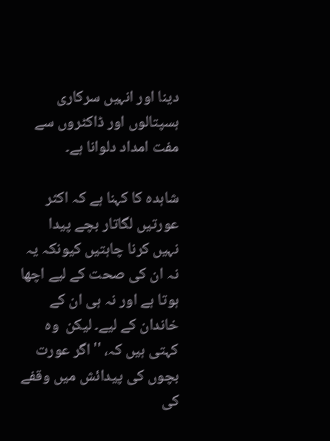دینا اور انہیں سرکاری ہسپتالوں اور ڈاکٹروں سے مفت امداد دلوانا ہے۔

شاہدہ کا کہنا ہے کہ اکثر عورتیں لگاتار بچے پیدا نہیں کرنا چاہتیں کیونکہ یہ نہ ان کی صحت کے لیے اچھا ہوتا ہے اور نہ ہی ان کے خاندان کے لیے۔ لیکن  وہ کہتی ہیں کہ، ''اگر عورت بچوں کی پیدائش میں وقفے کی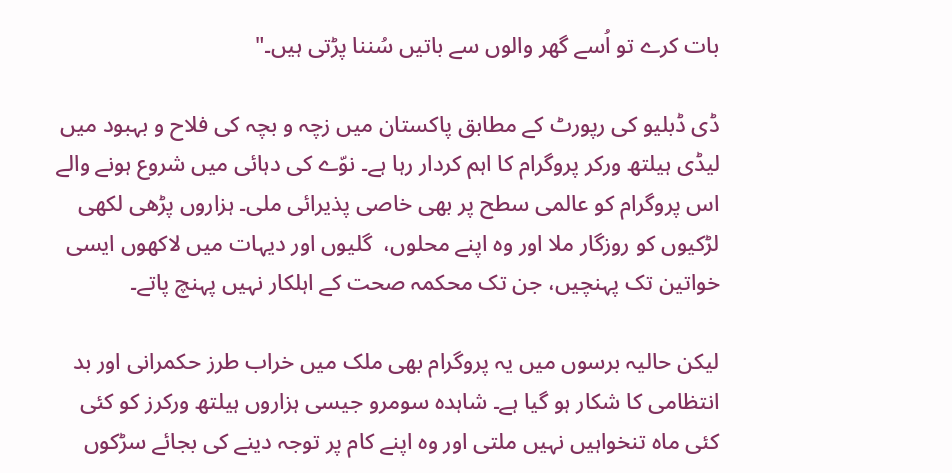بات کرے تو اُسے گھر والوں سے باتیں سُننا پڑتی ہیں۔"

ڈی ڈبلیو کی رپورٹ کے مطابق پاکستان میں زچہ و بچہ کی فلاح و بہبود میں لیڈی ہیلتھ ورکر پروگرام کا اہم کردار رہا ہے۔ نوّے کی دہائی میں شروع ہونے والے اس پروگرام کو عالمی سطح پر بھی خاصی پذیرائی ملی۔ ہزاروں پڑھی لکھی لڑکیوں کو روزگار ملا اور وہ اپنے محلوں،  گلیوں اور دیہات میں لاکھوں ایسی خواتین تک پہنچیں، جن تک محکمہ صحت کے اہلکار نہیں پہنچ پاتے۔

لیکن حالیہ برسوں میں یہ پروگرام بھی ملک میں خراب طرز حکمرانی اور بد انتظامی کا شکار ہو گیا ہے۔ شاہدہ سومرو جیسی ہزاروں ہیلتھ ورکرز کو کئی کئی ماہ تنخواہیں نہیں ملتی اور وہ اپنے کام پر توجہ دینے کی بجائے سڑکوں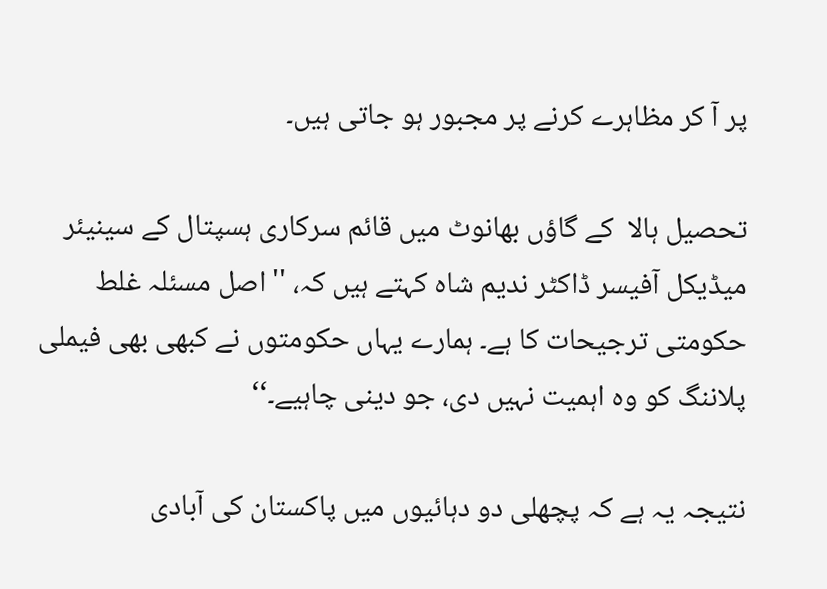پر آ کر مظاہرے کرنے پر مجبور ہو جاتی ہیں۔

تحصیل ہالا  کے گاؤں بھانوٹ میں قائم سرکاری ہسپتال کے سینیئر میڈیکل آفیسر ڈاکٹر ندیم شاہ کہتے ہیں کہ، ''اصل مسئلہ غلط حکومتی ترجیحات کا ہے۔ ہمارے یہاں حکومتوں نے کبھی بھی فیملی پلاننگ کو وہ اہمیت نہیں دی، جو دینی چاہیے۔‘‘

نتیجہ یہ ہے کہ پچھلی دو دہائیوں میں پاکستان کی آبادی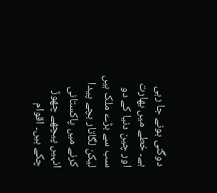دوگنی ہونے جا رہی ہے۔ خطے میں بھارت اور چین دنیا کے دو سب سے بڑے ملک ہیں لیکن لگاتار بچے پیدا کرنے میں پاکستانی انہیں پیچھے چھوڑ چکے ہیں۔ اقوام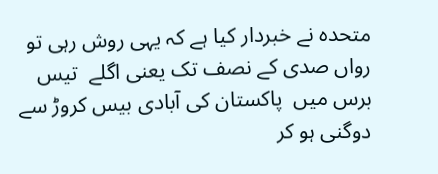متحدہ نے خبردار کیا ہے کہ یہی روش رہی تو رواں صدی کے نصف تک یعنی اگلے  تیس برس میں  پاکستان کی آبادی بیس کروڑ سے دوگنی ہو کر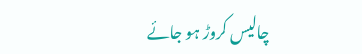چالیس کروڑ ہو جائے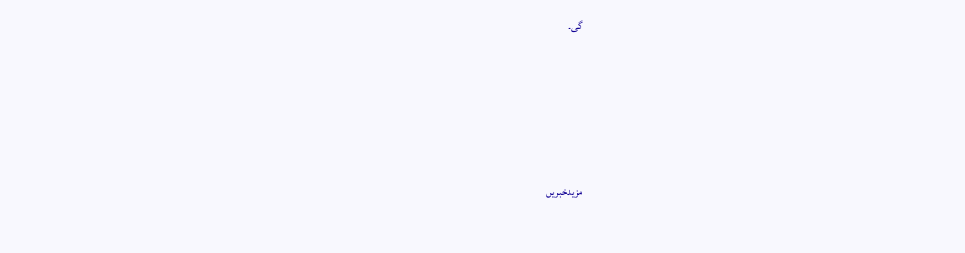گی۔






مزیدخبریں